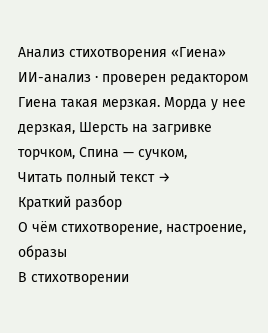Анализ стихотворения «Гиена»
ИИ-анализ · проверен редактором
Гиена такая мерзкая. Морда у нее дерзкая, Шерсть на загривке торчком, Спина — сучком,
Читать полный текст →
Краткий разбор
О чём стихотворение, настроение, образы
В стихотворении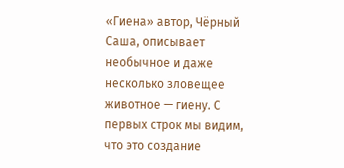«Гиена» автор, Чёрный Саша, описывает необычное и даже несколько зловещее животное — гиену. С первых строк мы видим, что это создание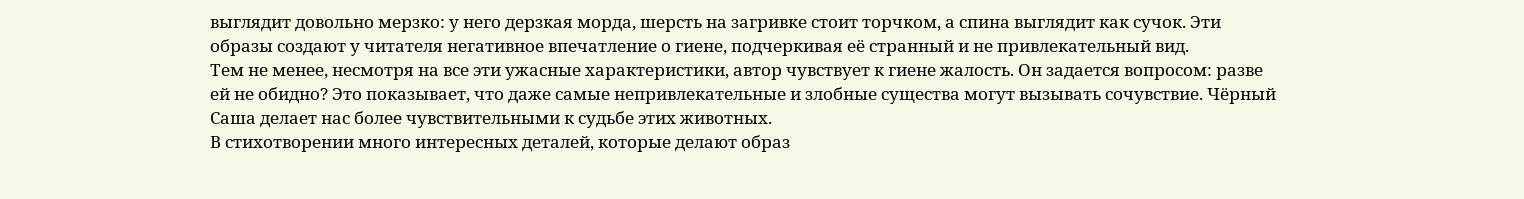выглядит довольно мерзко: у него дерзкая морда, шерсть на загривке стоит торчком, а спина выглядит как сучок. Эти образы создают у читателя негативное впечатление о гиене, подчеркивая её странный и не привлекательный вид.
Тем не менее, несмотря на все эти ужасные характеристики, автор чувствует к гиене жалость. Он задается вопросом: разве ей не обидно? Это показывает, что даже самые непривлекательные и злобные существа могут вызывать сочувствие. Чёрный Саша делает нас более чувствительными к судьбе этих животных.
В стихотворении много интересных деталей, которые делают образ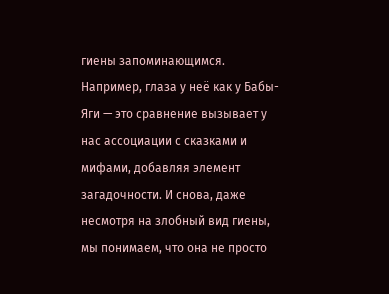гиены запоминающимся. Например, глаза у неё как у Бабы-Яги — это сравнение вызывает у нас ассоциации с сказками и мифами, добавляя элемент загадочности. И снова, даже несмотря на злобный вид гиены, мы понимаем, что она не просто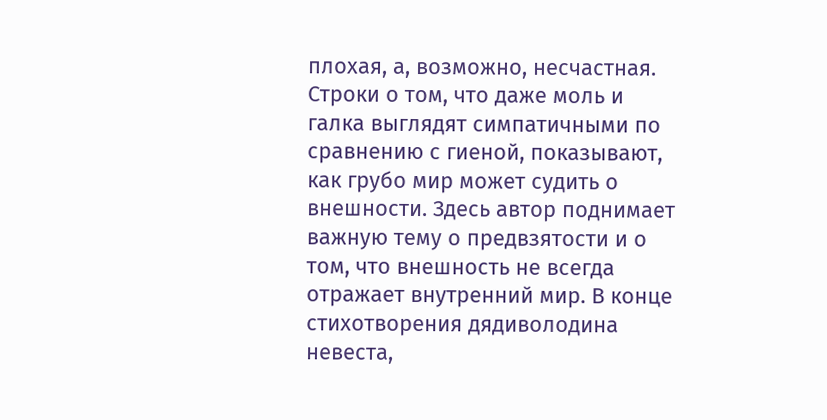плохая, а, возможно, несчастная.
Строки о том, что даже моль и галка выглядят симпатичными по сравнению с гиеной, показывают, как грубо мир может судить о внешности. Здесь автор поднимает важную тему о предвзятости и о том, что внешность не всегда отражает внутренний мир. В конце стихотворения дядиволодина невеста,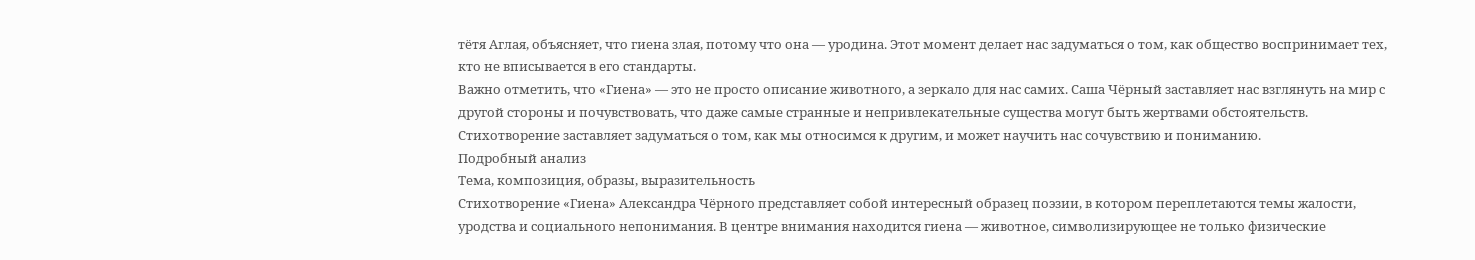тётя Аглая, объясняет, что гиена злая, потому что она — уродина. Этот момент делает нас задуматься о том, как общество воспринимает тех, кто не вписывается в его стандарты.
Важно отметить, что «Гиена» — это не просто описание животного, а зеркало для нас самих. Саша Чёрный заставляет нас взглянуть на мир с другой стороны и почувствовать, что даже самые странные и непривлекательные существа могут быть жертвами обстоятельств. Стихотворение заставляет задуматься о том, как мы относимся к другим, и может научить нас сочувствию и пониманию.
Подробный анализ
Тема, композиция, образы, выразительность
Стихотворение «Гиена» Александра Чёрного представляет собой интересный образец поэзии, в котором переплетаются темы жалости, уродства и социального непонимания. В центре внимания находится гиена — животное, символизирующее не только физические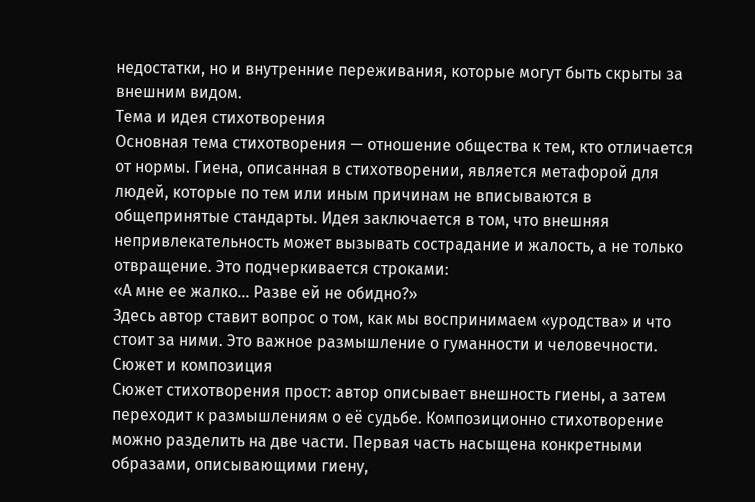недостатки, но и внутренние переживания, которые могут быть скрыты за внешним видом.
Тема и идея стихотворения
Основная тема стихотворения — отношение общества к тем, кто отличается от нормы. Гиена, описанная в стихотворении, является метафорой для людей, которые по тем или иным причинам не вписываются в общепринятые стандарты. Идея заключается в том, что внешняя непривлекательность может вызывать сострадание и жалость, а не только отвращение. Это подчеркивается строками:
«А мне ее жалко… Разве ей не обидно?»
Здесь автор ставит вопрос о том, как мы воспринимаем «уродствa» и что стоит за ними. Это важное размышление о гуманности и человечности.
Сюжет и композиция
Сюжет стихотворения прост: автор описывает внешность гиены, а затем переходит к размышлениям о её судьбе. Композиционно стихотворение можно разделить на две части. Первая часть насыщена конкретными образами, описывающими гиену,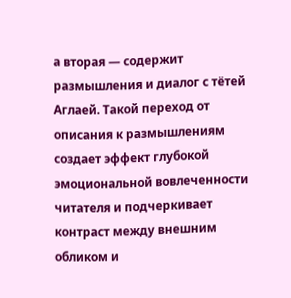а вторая — содержит размышления и диалог с тётей Аглаей. Такой переход от описания к размышлениям создает эффект глубокой эмоциональной вовлеченности читателя и подчеркивает контраст между внешним обликом и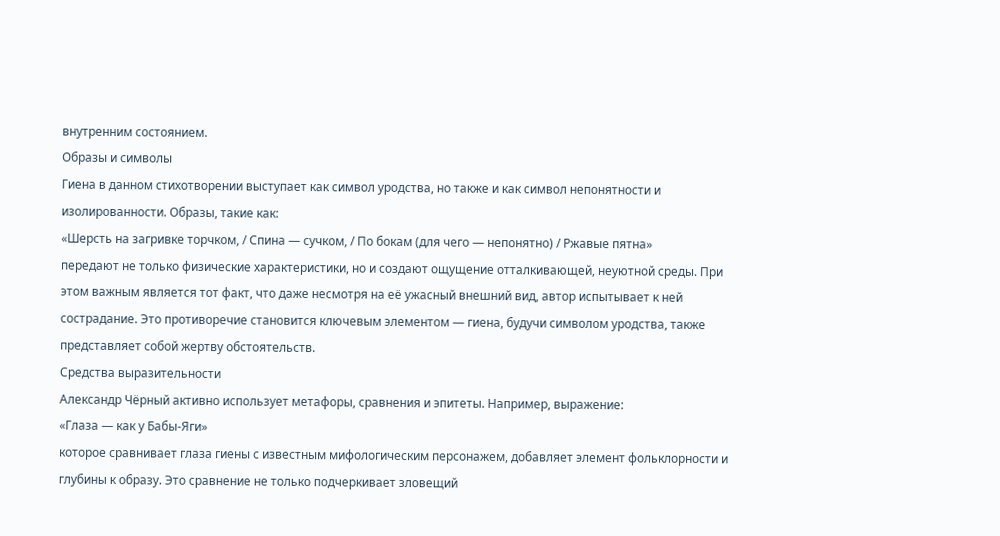внутренним состоянием.
Образы и символы
Гиена в данном стихотворении выступает как символ уродства, но также и как символ непонятности и изолированности. Образы, такие как:
«Шерсть на загривке торчком, / Спина — сучком, / По бокам (для чего — непонятно) / Ржавые пятна»
передают не только физические характеристики, но и создают ощущение отталкивающей, неуютной среды. При этом важным является тот факт, что даже несмотря на её ужасный внешний вид, автор испытывает к ней сострадание. Это противоречие становится ключевым элементом — гиена, будучи символом уродства, также представляет собой жертву обстоятельств.
Средства выразительности
Александр Чёрный активно использует метафоры, сравнения и эпитеты. Например, выражение:
«Глаза — как у Бабы-Яги»
которое сравнивает глаза гиены с известным мифологическим персонажем, добавляет элемент фольклорности и глубины к образу. Это сравнение не только подчеркивает зловещий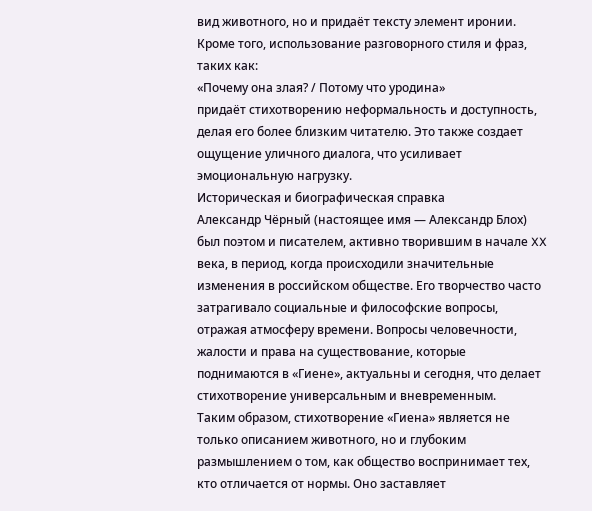вид животного, но и придаёт тексту элемент иронии.
Кроме того, использование разговорного стиля и фраз, таких как:
«Почему она злая? / Потому что уродина»
придаёт стихотворению неформальность и доступность, делая его более близким читателю. Это также создает ощущение уличного диалога, что усиливает эмоциональную нагрузку.
Историческая и биографическая справка
Александр Чёрный (настоящее имя — Александр Блох) был поэтом и писателем, активно творившим в начале XX века, в период, когда происходили значительные изменения в российском обществе. Его творчество часто затрагивало социальные и философские вопросы, отражая атмосферу времени. Вопросы человечности, жалости и права на существование, которые поднимаются в «Гиене», актуальны и сегодня, что делает стихотворение универсальным и вневременным.
Таким образом, стихотворение «Гиена» является не только описанием животного, но и глубоким размышлением о том, как общество воспринимает тех, кто отличается от нормы. Оно заставляет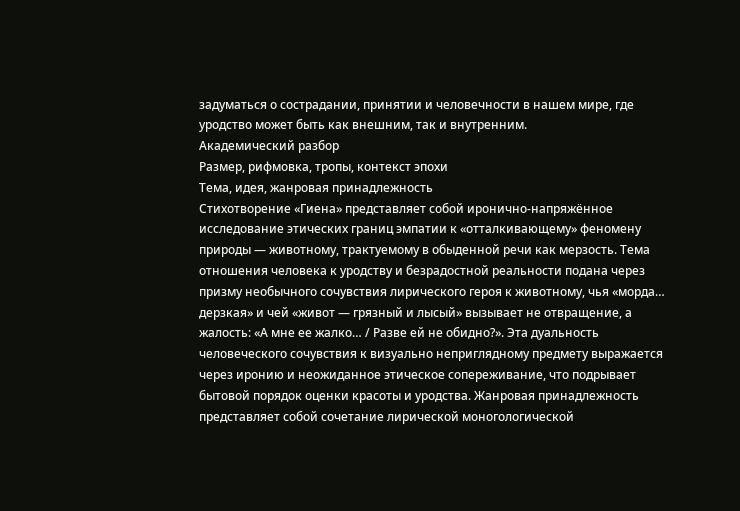задуматься о сострадании, принятии и человечности в нашем мире, где уродство может быть как внешним, так и внутренним.
Академический разбор
Размер, рифмовка, тропы, контекст эпохи
Тема, идея, жанровая принадлежность
Стихотворение «Гиена» представляет собой иронично-напряжённое исследование этических границ эмпатии к «отталкивающему» феномену природы — животному, трактуемому в обыденной речи как мерзость. Тема отношения человека к уродству и безрадостной реальности подана через призму необычного сочувствия лирического героя к животному, чья «морда… дерзкая» и чей «живот — грязный и лысый» вызывает не отвращение, а жалость: «А мне ее жалко… / Разве ей не обидно?». Эта дуальность человеческого сочувствия к визуально неприглядному предмету выражается через иронию и неожиданное этическое сопереживание, что подрывает бытовой порядок оценки красоты и уродства. Жанровая принадлежность представляет собой сочетание лирической моногологической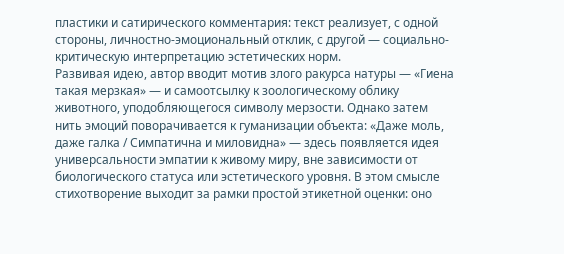пластики и сатирического комментария: текст реализует, с одной стороны, личностно-эмоциональный отклик, с другой — социально-критическую интерпретацию эстетических норм.
Развивая идею, автор вводит мотив злого ракурса натуры — «Гиена такая мерзкая» — и самоотсылку к зоологическому облику животного, уподобляющегося символу мерзости. Однако затем нить эмоций поворачивается к гуманизации объекта: «Даже моль, даже галка / Симпатична и миловидна» — здесь появляется идея универсальности эмпатии к живому миру, вне зависимости от биологического статуса или эстетического уровня. В этом смысле стихотворение выходит за рамки простой этикетной оценки: оно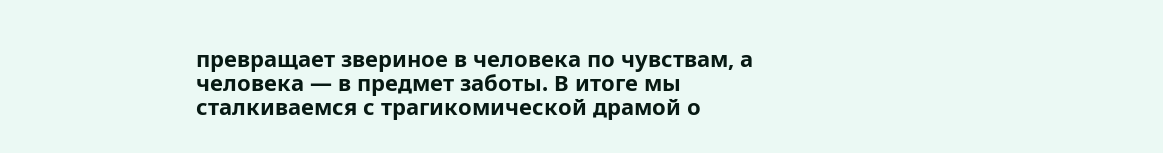превращает звериное в человека по чувствам, а человека — в предмет заботы. В итоге мы сталкиваемся с трагикомической драмой о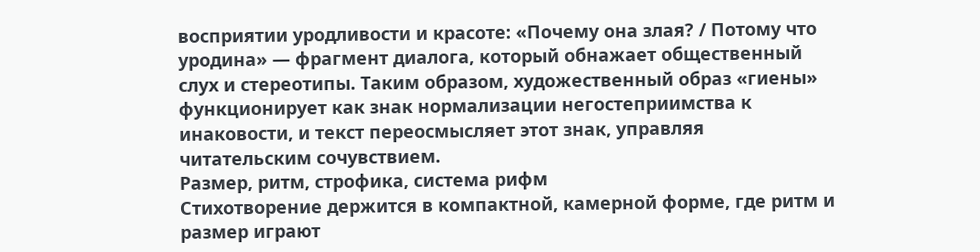восприятии уродливости и красоте: «Почему она злая? / Потому что уродина» — фрагмент диалога, который обнажает общественный слух и стереотипы. Таким образом, художественный образ «гиены» функционирует как знак нормализации негостеприимства к инаковости, и текст переосмысляет этот знак, управляя читательским сочувствием.
Размер, ритм, строфика, система рифм
Стихотворение держится в компактной, камерной форме, где ритм и размер играют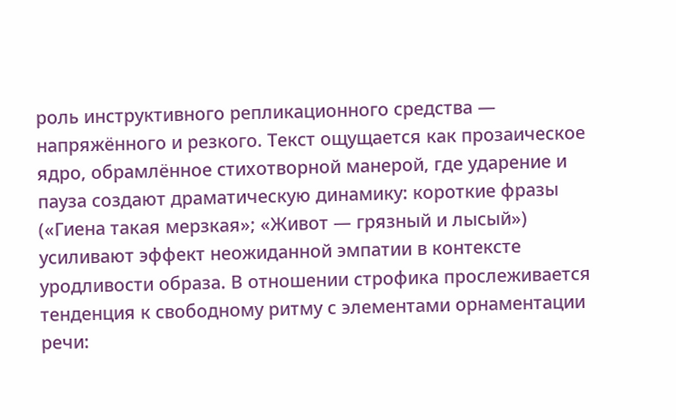роль инструктивного репликационного средства — напряжённого и резкого. Текст ощущается как прозаическое ядро, обрамлённое стихотворной манерой, где ударение и пауза создают драматическую динамику: короткие фразы («Гиена такая мерзкая»; «Живот — грязный и лысый») усиливают эффект неожиданной эмпатии в контексте уродливости образа. В отношении строфика прослеживается тенденция к свободному ритму с элементами орнаментации речи: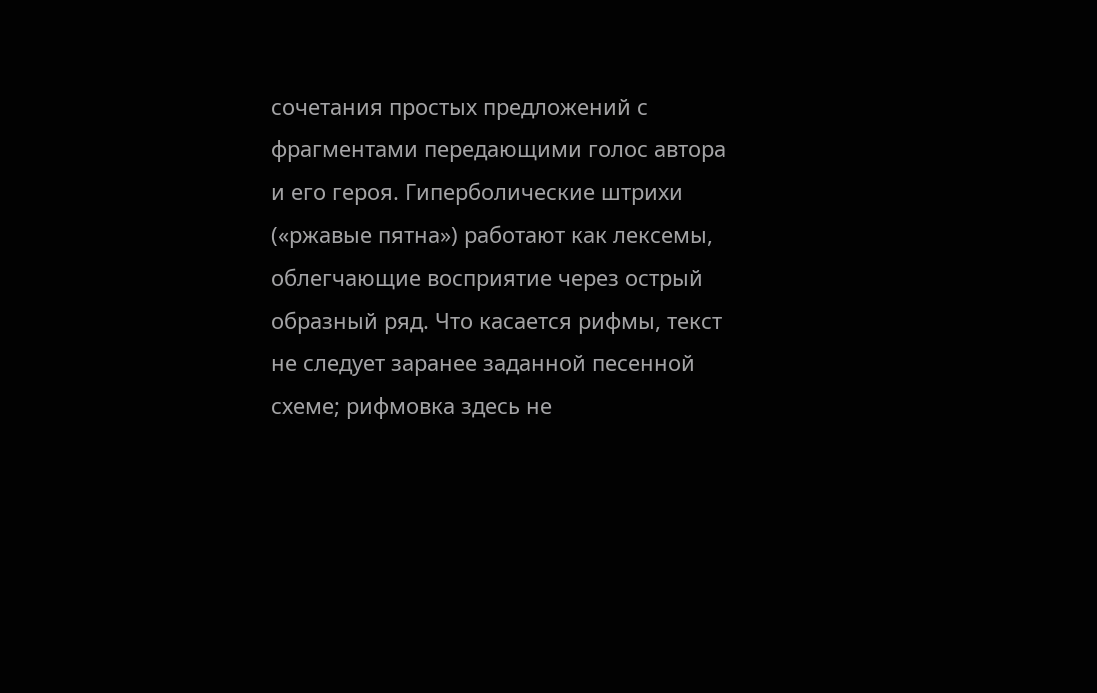сочетания простых предложений с фрагментами передающими голос автора и его героя. Гиперболические штрихи («ржавые пятна») работают как лексемы, облегчающие восприятие через острый образный ряд. Что касается рифмы, текст не следует заранее заданной песенной схеме; рифмовка здесь не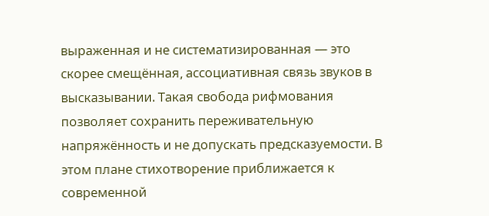выраженная и не систематизированная — это скорее смещённая, ассоциативная связь звуков в высказывании. Такая свобода рифмования позволяет сохранить переживательную напряжённость и не допускать предсказуемости. В этом плане стихотворение приближается к современной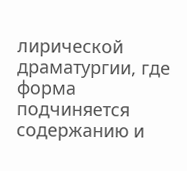лирической драматургии, где форма подчиняется содержанию и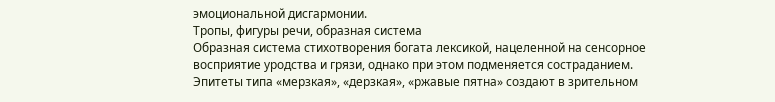эмоциональной дисгармонии.
Тропы, фигуры речи, образная система
Образная система стихотворения богата лексикой, нацеленной на сенсорное восприятие уродства и грязи, однако при этом подменяется состраданием. Эпитеты типа «мерзкая», «дерзкая», «ржавые пятна» создают в зрительном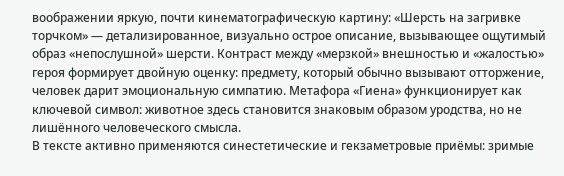воображении яркую, почти кинематографическую картину: «Шерсть на загривке торчком» — детализированное, визуально острое описание, вызывающее ощутимый образ «непослушной» шерсти. Контраст между «мерзкой» внешностью и «жалостью» героя формирует двойную оценку: предмету, который обычно вызывают отторжение, человек дарит эмоциональную симпатию. Метафора «Гиена» функционирует как ключевой символ: животное здесь становится знаковым образом уродства, но не лишённого человеческого смысла.
В тексте активно применяются синестетические и гекзаметровые приёмы: зримые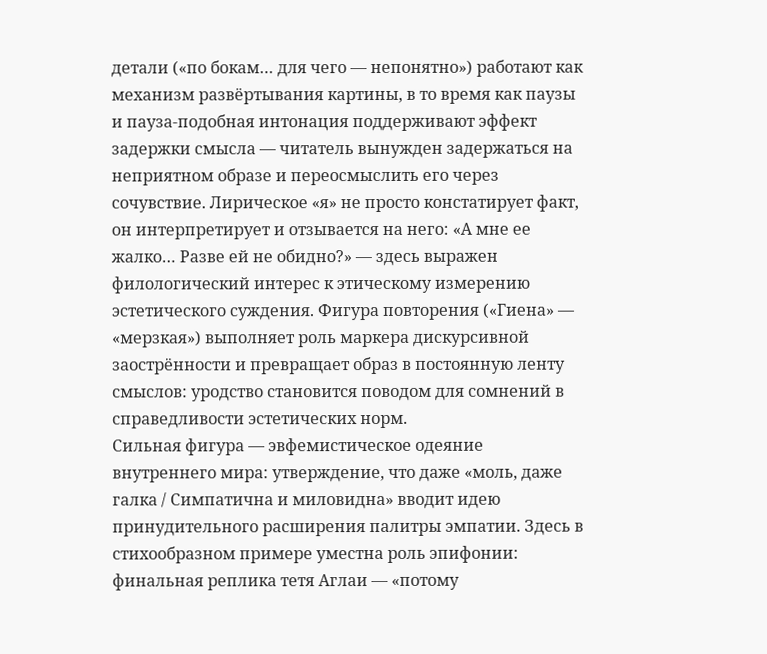детали («по бокам… для чего — непонятно») работают как механизм развёртывания картины, в то время как паузы и пауза-подобная интонация поддерживают эффект задержки смысла — читатель вынужден задержаться на неприятном образе и переосмыслить его через сочувствие. Лирическое «я» не просто констатирует факт, он интерпретирует и отзывается на него: «А мне ее жалко… Разве ей не обидно?» — здесь выражен филологический интерес к этическому измерению эстетического суждения. Фигура повторения («Гиена» — «мерзкая») выполняет роль маркера дискурсивной заострённости и превращает образ в постоянную ленту смыслов: уродство становится поводом для сомнений в справедливости эстетических норм.
Сильная фигура — эвфемистическое одеяние внутреннего мира: утверждение, что даже «моль, даже галка / Симпатична и миловидна» вводит идею принудительного расширения палитры эмпатии. Здесь в стихообразном примере уместна роль эпифонии: финальная реплика тетя Аглаи — «потому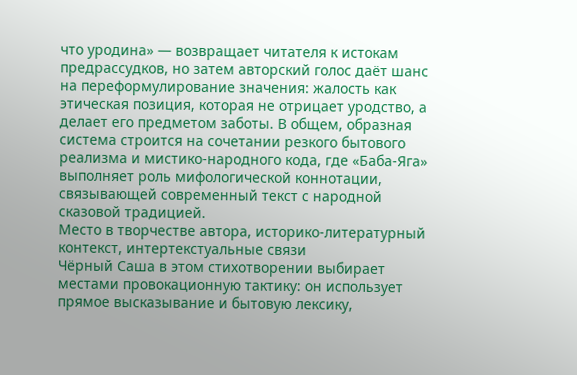что уродина» — возвращает читателя к истокам предрассудков, но затем авторский голос даёт шанс на переформулирование значения: жалость как этическая позиция, которая не отрицает уродство, а делает его предметом заботы. В общем, образная система строится на сочетании резкого бытового реализма и мистико-народного кода, где «Баба-Яга» выполняет роль мифологической коннотации, связывающей современный текст с народной сказовой традицией.
Место в творчестве автора, историко-литературный контекст, интертекстуальные связи
Чёрный Саша в этом стихотворении выбирает местами провокационную тактику: он использует прямое высказывание и бытовую лексику,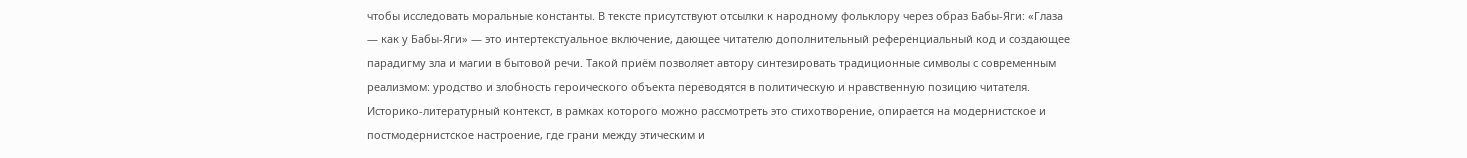чтобы исследовать моральные константы. В тексте присутствуют отсылки к народному фольклору через образ Бабы-Яги: «Глаза — как у Бабы-Яги» — это интертекстуальное включение, дающее читателю дополнительный референциальный код и создающее парадигму зла и магии в бытовой речи. Такой приём позволяет автору синтезировать традиционные символы с современным реализмом: уродство и злобность героического объекта переводятся в политическую и нравственную позицию читателя.
Историко-литературный контекст, в рамках которого можно рассмотреть это стихотворение, опирается на модернистское и постмодернистское настроение, где грани между этическим и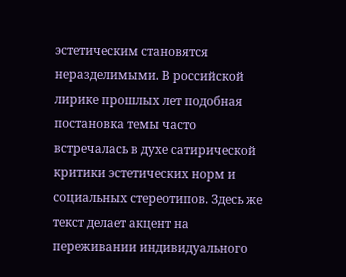эстетическим становятся неразделимыми. В российской лирике прошлых лет подобная постановка темы часто встречалась в духе сатирической критики эстетических норм и социальных стереотипов. Здесь же текст делает акцент на переживании индивидуального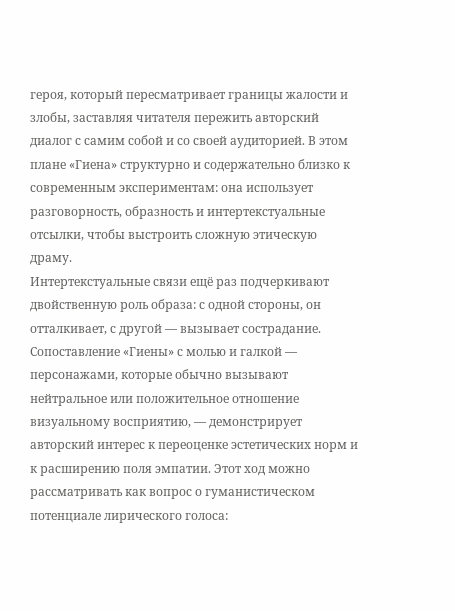героя, который пересматривает границы жалости и злобы, заставляя читателя пережить авторский диалог с самим собой и со своей аудиторией. В этом плане «Гиена» структурно и содержательно близко к современным экспериментам: она использует разговорность, образность и интертекстуальные отсылки, чтобы выстроить сложную этическую драму.
Интертекстуальные связи ещё раз подчеркивают двойственную роль образа: с одной стороны, он отталкивает, с другой — вызывает сострадание. Сопоставление «Гиены» с молью и галкой — персонажами, которые обычно вызывают нейтральное или положительное отношение визуальному восприятию, — демонстрирует авторский интерес к переоценке эстетических норм и к расширению поля эмпатии. Этот ход можно рассматривать как вопрос о гуманистическом потенциале лирического голоса: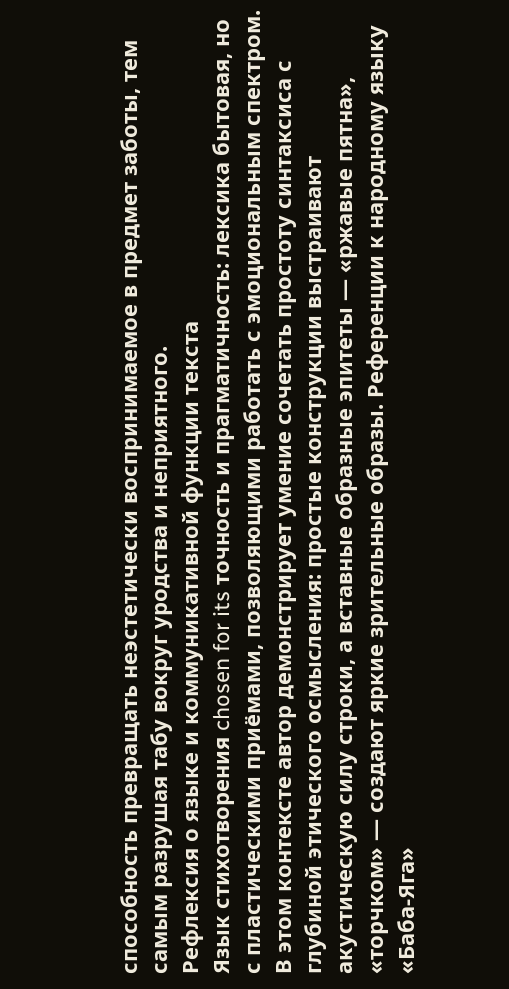способность превращать неэстетически воспринимаемое в предмет заботы, тем самым разрушая табу вокруг уродства и неприятного.
Рефлексия о языке и коммуникативной функции текста
Язык стихотворения chosen for its точность и прагматичность: лексика бытовая, но с пластическими приёмами, позволяющими работать с эмоциональным спектром. В этом контексте автор демонстрирует умение сочетать простоту синтаксиса с глубиной этического осмысления: простые конструкции выстраивают акустическую силу строки, а вставные образные эпитеты — «ржавые пятна», «торчком» — создают яркие зрительные образы. Референции к народному языку «Баба-Яга»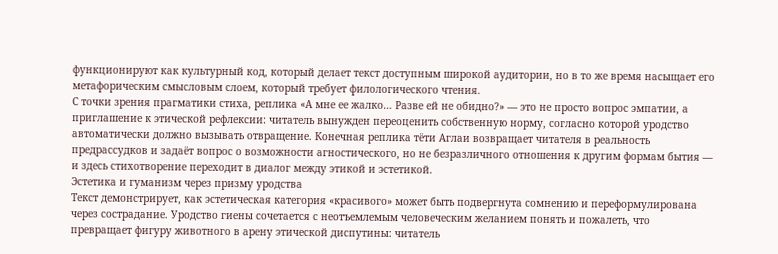функционируют как культурный код, который делает текст доступным широкой аудитории, но в то же время насыщает его метафорическим смысловым слоем, который требует филологического чтения.
С точки зрения прагматики стиха, реплика «А мне ее жалко… Разве ей не обидно?» — это не просто вопрос эмпатии, а приглашение к этической рефлексии: читатель вынужден переоценить собственную норму, согласно которой уродство автоматически должно вызывать отвращение. Конечная реплика тёти Аглаи возвращает читателя в реальность предрассудков и задаёт вопрос о возможности агностического, но не безразличного отношения к другим формам бытия — и здесь стихотворение переходит в диалог между этикой и эстетикой.
Эстетика и гуманизм через призму уродства
Текст демонстрирует, как эстетическая категория «красивого» может быть подвергнута сомнению и переформулирована через сострадание. Уродство гиены сочетается с неотъемлемым человеческим желанием понять и пожалеть, что превращает фигуру животного в арену этической диспутины: читатель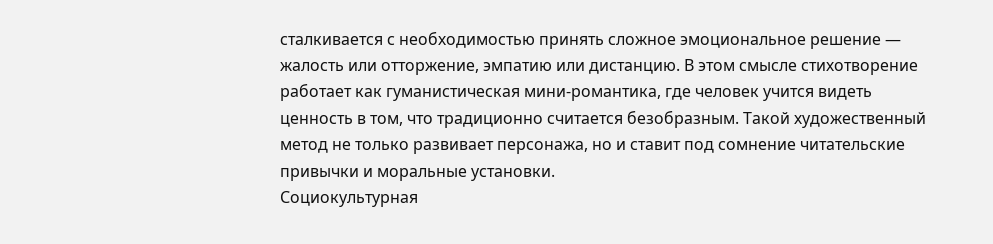сталкивается с необходимостью принять сложное эмоциональное решение — жалость или отторжение, эмпатию или дистанцию. В этом смысле стихотворение работает как гуманистическая мини-романтика, где человек учится видеть ценность в том, что традиционно считается безобразным. Такой художественный метод не только развивает персонажа, но и ставит под сомнение читательские привычки и моральные установки.
Социокультурная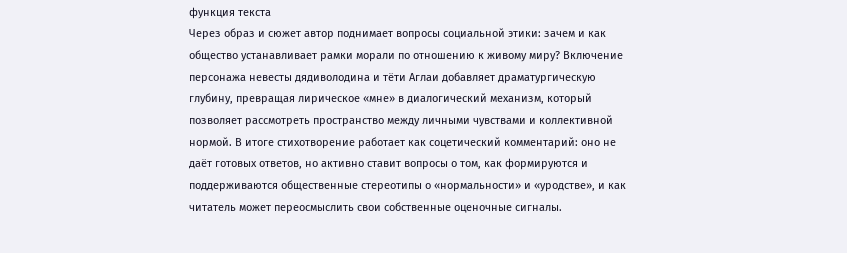функция текста
Через образ и сюжет автор поднимает вопросы социальной этики: зачем и как общество устанавливает рамки морали по отношению к живому миру? Включение персонажа невесты дядиволодина и тёти Аглаи добавляет драматургическую глубину, превращая лирическое «мне» в диалогический механизм, который позволяет рассмотреть пространство между личными чувствами и коллективной нормой. В итоге стихотворение работает как соцетический комментарий: оно не даёт готовых ответов, но активно ставит вопросы о том, как формируются и поддерживаются общественные стереотипы о «нормальности» и «уродстве», и как читатель может переосмыслить свои собственные оценочные сигналы.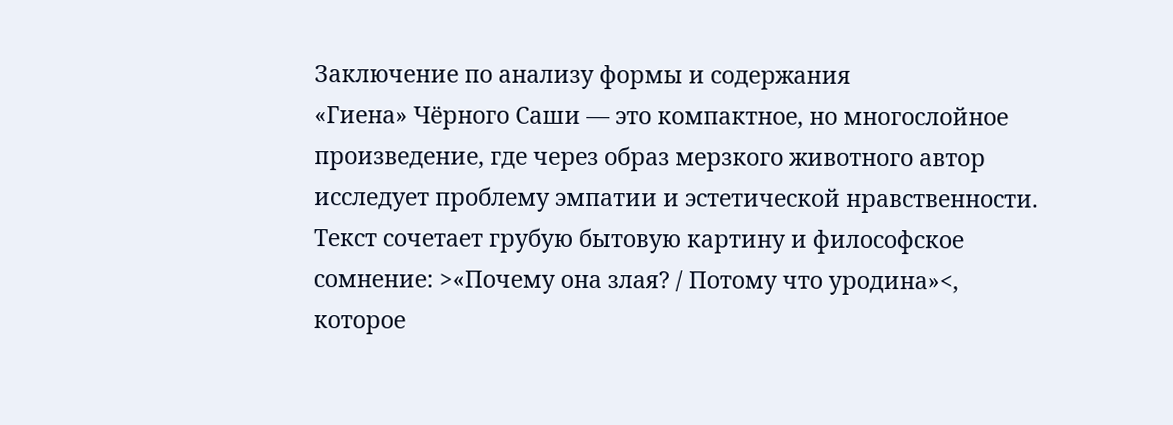Заключение по анализу формы и содержания
«Гиена» Чёрного Саши — это компактное, но многослойное произведение, где через образ мерзкого животного автор исследует проблему эмпатии и эстетической нравственности. Текст сочетает грубую бытовую картину и философское сомнение: >«Почему она злая? / Потому что уродина»<, которое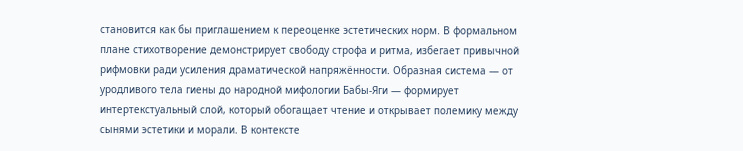становится как бы приглашением к переоценке эстетических норм. В формальном плане стихотворение демонстрирует свободу строфа и ритма, избегает привычной рифмовки ради усиления драматической напряжённости. Образная система — от уродливого тела гиены до народной мифологии Бабы-Яги — формирует интертекстуальный слой, который обогащает чтение и открывает полемику между сынями эстетики и морали. В контексте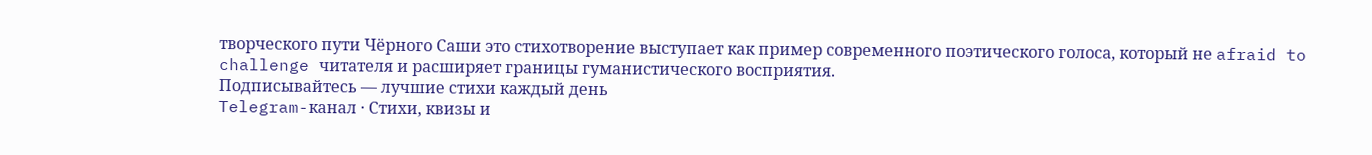творческого пути Чёрного Саши это стихотворение выступает как пример современного поэтического голоса, который не afraid to challenge читателя и расширяет границы гуманистического восприятия.
Подписывайтесь — лучшие стихи каждый день
Telegram-канал · Стихи, квизы и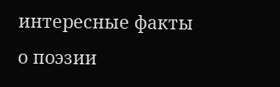интересные факты о поэзии